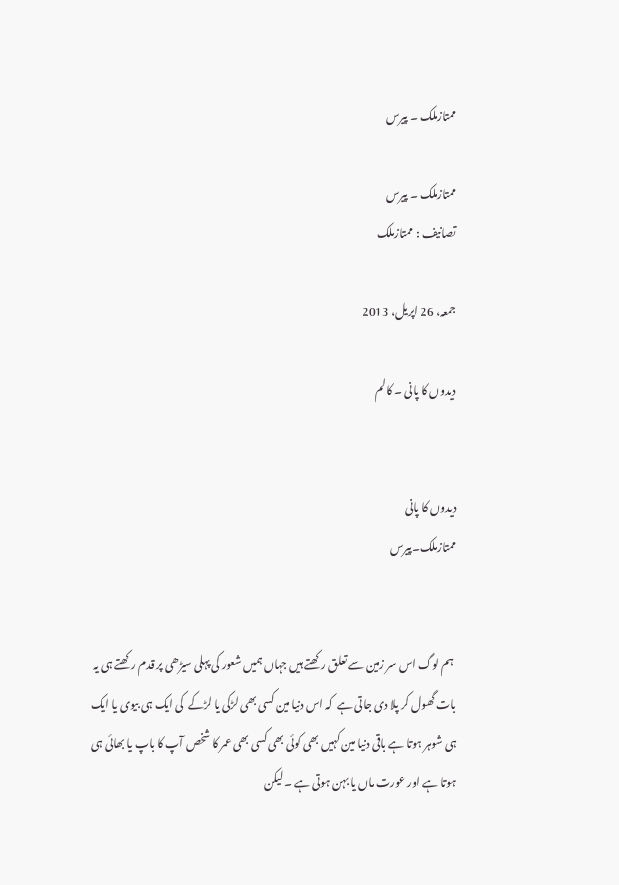ممتازملک ۔ پیرس

ممتازملک ۔ پیرس
تصانیف : ممتازملک

جمعہ، 26 اپریل، 2013

دیدوں کا پانی ۔ کالم


دیدوں کا پانی
ممتازملک۔پیرس


 ہم لوگ اس سر زمین سے تعلق رکھتے ہیں جہاں ہمیں شعور کی پہلی سیڑھی پر قدم رکھتے ہی یہ بات گھول کر پلا دی جاتی ہے  کہ اس دنیا مین کسی بھی لڑکی یا لڑکے  کی ایک ہی بیوی یا ایک ہی شوہر ہوتا ہے باقی دنیا مین کہیں بھی کوئی بھی کسی بھی عمر کا شخص آپ کا باپ یا بھائی ہی ہوتا ہے اور عورت ماں یا بہن ہوتی ہے ۔ لیکن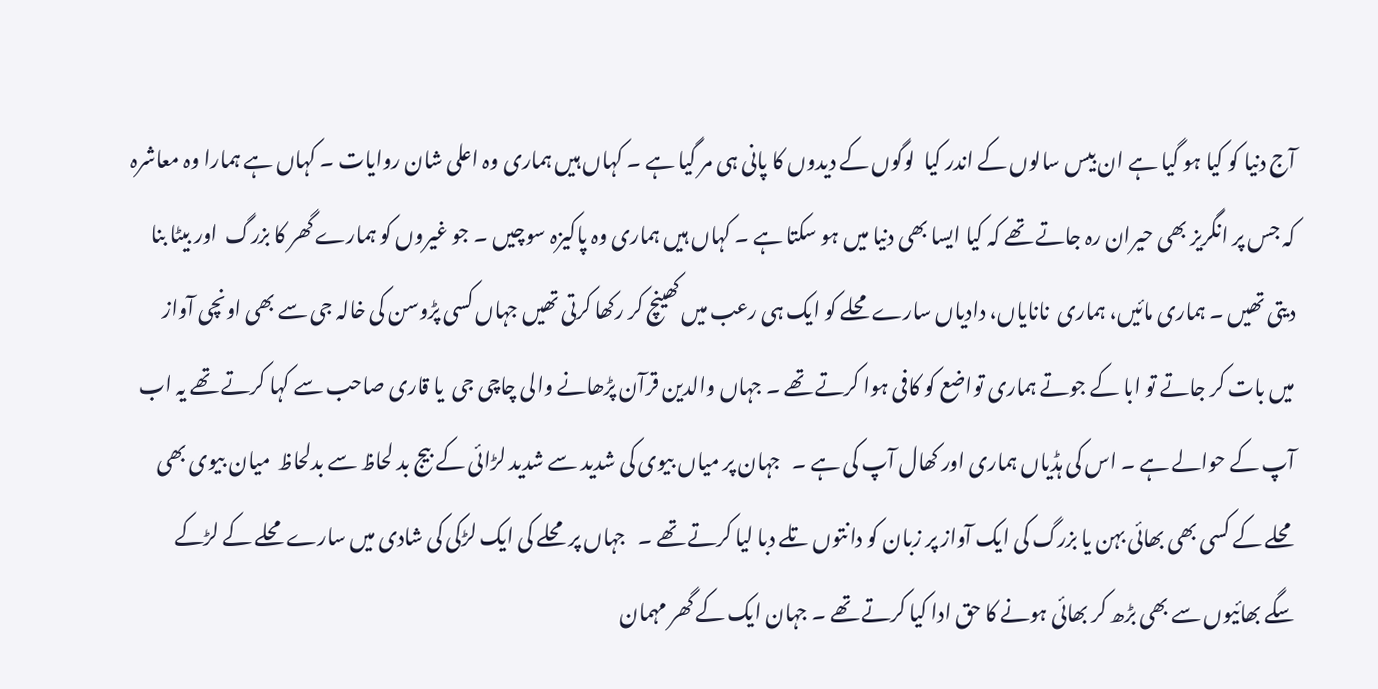آج دنیا کو کیا ہو گیا ہے ان بیس سالوں کے اندر کیا  لوگوں کے دیدوں کا پانی ہی مر گیا ہے ۔ کہاں ہیں ہماری وہ اعلی شان روایات ۔ کہاں ہے ہمارا وہ معاشرہ کہ جس پر انگریز بھی حیران رہ جاتے تھے کہ کیا ایسا بھی دنیا میں ہو سکتا ہے ۔ کہاں ہیں ہماری وہ پاکیزہ سوچیں ۔ جو غیروں کو ہمارے گھر کا بزرگ  اور بیٹا بنا دیتی تھیں ۔ ہماری مائیں، ہماری  نانایاں، دادیاں سارے محلے کو ایک ہی رعب میں کھینچ کر رکھا کرتی تھیں جہاں کسی پڑوسن کی خالہ جی سے بھی اونچی آواز میں بات کر جاتے تو ابا کے جوتے ہماری تواضع کو کافی ہوا کرتے تھے ۔ جہاں والدین قرآن پڑھانے والی چاچی جی  یا قاری صاحب سے کہا کرتے تھے یہ اب آپ کے حوالے ہے ۔ اس کی ہڈیاں ہماری اور کھال آپ کی ہے ۔   جہان پر میاں بیوی کی شدید سے شدید لڑائی کے بیج بد لحاظ سے بدلحاظ  میان بیوی بھی محلے کے کسی بھی بھائی بہن یا بزرگ کی ایک آواز پر زبان کو دانتوں تلے دبا لیا کرتے تھے ۔   جہاں پر محلے کی ایک لڑکی کی شادی میں سارے محلے کے لڑکے سگے بھائیوں سے بھی بڑھ کر بھائی ہونے کا حق ادا کیا کرتے تھے ۔ جہان ایک کے گھر مہمان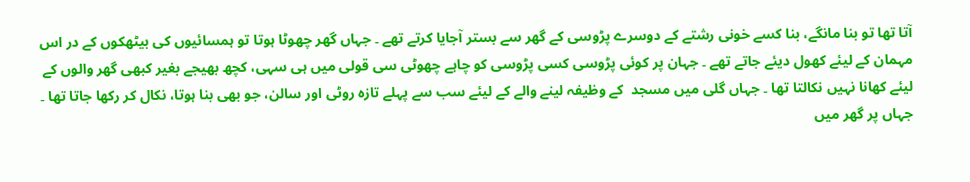آتا تھا تو بنا مانگے، بنا کسے خونی رشتے کے دوسرے پڑوسی کے گھر سے بستر آجایا کرتے تھے ۔ جہاں گھر چھوٹا ہوتا تو ہمسائیوں کی بیٹھکوں کے در اس مہمان کے لیئے کھول دیئے جاتے تھے ۔ جہان پر کوئی پڑوسی کسی پڑوسی کو چاہے چھوٹی سی قولی میں ہی سہی، کچھ بھیجے بغیر کبھی گھر والوں کے لیئے کھانا نہیں نکالتا تھا ۔ جہاں گلی میں مسجد  کے وظیفہ لینے والے کے لیئے سب سے پہلے تازہ روٹی اور سالن، جو بھی بنا ہوتا، نکال کر رکھا جاتا تھا ۔  جہاں پر گھر میں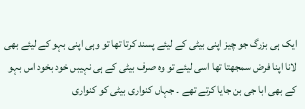ایک ہی بزرگ جو چیز اپنی بیٹی کے لیئے پسند کرتا تھا تو وہی اپنی بہو کے لیئے بھی لانا اپنا فرض سمجھتا تھا اسی لیئے تو وہ صرف بیٹی کے ہی نہیبں خود بخود اس بہو کے بھی ابا جی بن جایا کرتے تھے ۔ جہاں کنواری بیٹی کو کنواری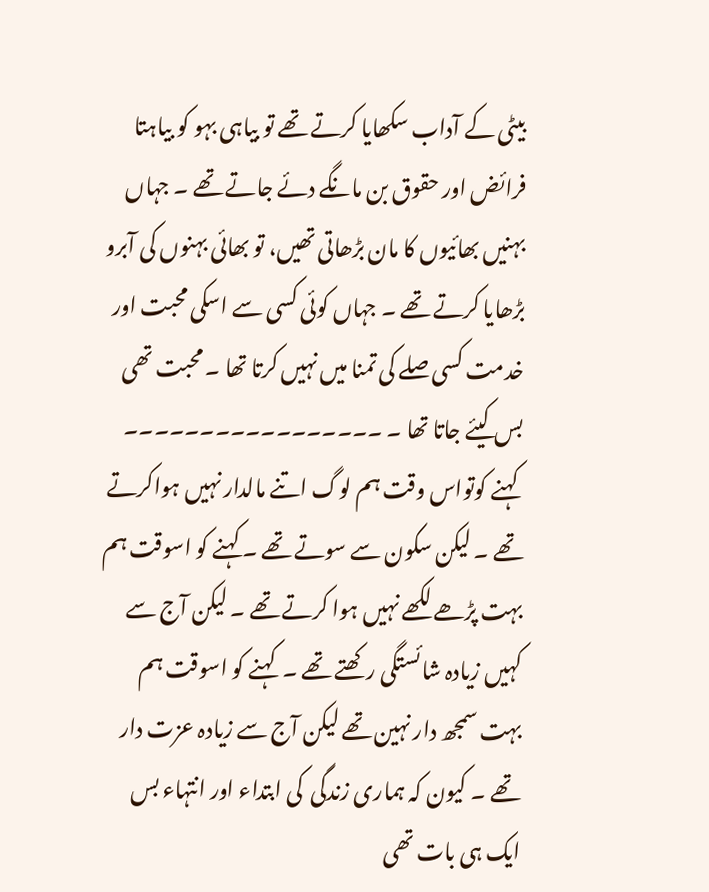بیٹی کے آداب سکھایا کرتے تھے تو بیاہی بہو کو بیاہتا فرائض اور حقوق بن مانگے دئے جاتے تھے ۔ جہاں بہنیں بھائیوں کا مان بڑھاتی تھیں، تو بھائی بہنوں کی آبرو بڑھایا کرتے تھے ۔ جہاں کوئی کسی سے اسکی محبت اور خدمت کسی صلے کی تمنا میں نہیں کرتا تھا ۔ محبت تھی بس کیئے جاتا تھا ۔ ۔۔۔۔۔۔۔۔۔۔۔۔۔۔۔۔۔
 کہنے کوتواس وقت ہم لوگ اتنے مالدار نہیں ہواکرتے تھے ۔ لیکن سکون سے سوتے تھے ۔ کہنے کو اسوقت ہم بہت پڑھے لکھے نہیں ہوا کرتے تھے ۔ لیکن آج سے کہیں زیادہ شائستگی رکھتے تھے ۔  کہنے کو اسوقت ہم بہت سمجھ دار نہین تھے لیکن آج سے زیادہ عزت دار تھے ۔ کیون کہ ہماری زندگی  کی ابتداء اور انتہاء بس ایک ہی بات تھی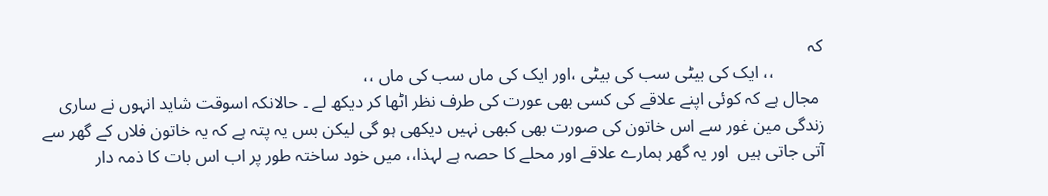کہ
           ،، ایک کی بیٹی سب کی بیٹی ،اور ایک کی ماں سب کی ماں ،،
 مجال ہے کہ کوئی اپنے علاقے کی کسی بھی عورت کی طرف نظر اٹھا کر دیکھ لے ۔ حالانکہ اسوقت شاید انہوں نے ساری زندگی مین غور سے اس خاتون کی صورت بھی کبھی نہیں دیکھی ہو گی لیکن بس یہ پتہ ہے کہ یہ خاتون فلاں کے گھر سے آتی جاتی ہیں  اور یہ گھر ہمارے علاقے اور محلے کا حصہ ہے لہذا،، میں خود ساختہ طور پر اب اس بات کا ذمہ دار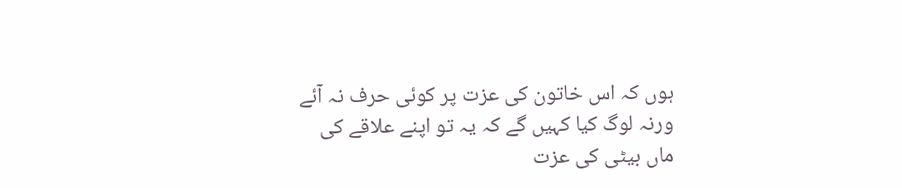ہوں کہ اس خاتون کی عزت پر کوئی حرف نہ آئے ورنہ لوگ کیا کہیں گے کہ یہ تو اپنے علاقے کی ماں بیٹی کی عزت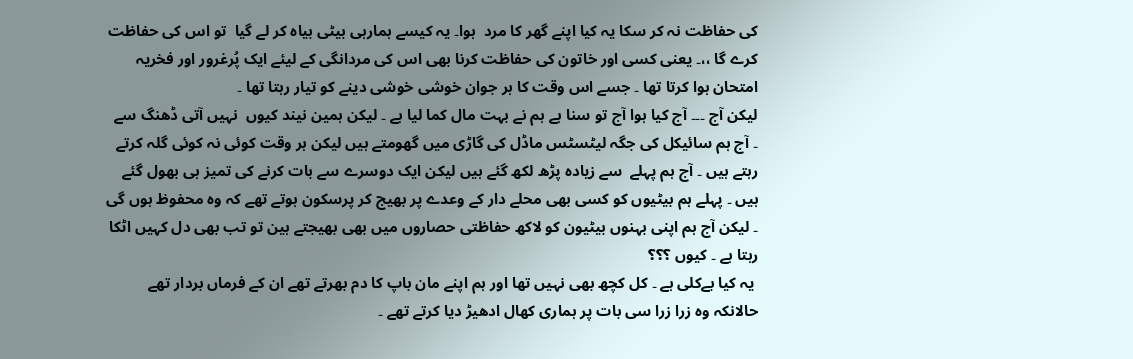کی حفاظت نہ کر سکا یہ کیا اپنے گھر کا مرد  ہوا۔ یہ کیسے ہمارہی بیٹی بیاہ کر لے گیا  تو اس کی حفاظت کرے گا ،،۔ یعنی کسی اور خاتون کی حفاظت کرنا بھی اس کی مردانگی کے لیئے ایک پُرغرور اور فخریہ امتحان ہوا کرتا تھا ۔ جسے اس وقت کا ہر جوان خوشی خوشی دینے کو تیار رہتا تھا ۔
لیکن آج ۔۔۔ آج کیا ہوا آج تو سنا ہے ہم نے بہت مال کما لیا ہے ۔ لیکن ہمین نیند کیوں  نہیں آتی ڈھنگ سے  ۔ آج ہم سائیکل کی جگہ لیٹسٹس ماڈل کی گاڑی میں گھومتے ہیں لیکن ہر وقت کوئی نہ کوئی گلہ کرتے رہتے ہیں ۔ آج ہم پہلے  سے زیادہ پڑھ لکھ گئے ہیں لیکن ایک دوسرے سے بات کرنے کی تمیز ہی بھول گئے ہیں ۔ پہلے ہم بیٹیوں کو کسی بھی محلے دار کے وعدے پر بھیج کر پرسکون ہوتے تھے کہ وہ محفوظ ہوں گی ۔ لیکن آج ہم اپنی بہنوں بیٹیون کو لاکھ حفاظتی حصاروں میں بھی بھیجتے ہین تو تب بھی دل کہیں اٹکا رہتا ہے ۔ کیوں ؟؟؟
 یہ کیا بےکلی ہے ۔ کل کچھ بھی نہیں تھا اور ہم اپنے مان باپ کا دم بھرتے تھے ان کے فرماں بردار تھے  حالانکہ وہ زرا زرا سی بات پر ہماری کھال ادھیڑ دیا کرتے تھے ۔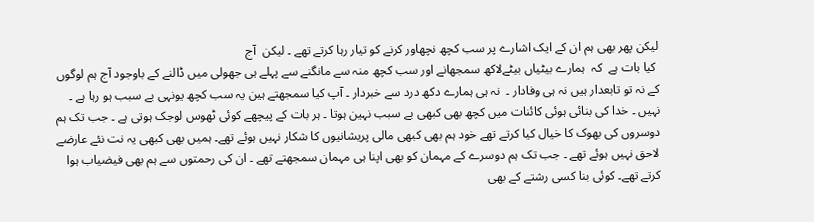لیکن پھر بھی ہم ان کے ایک اشارے پر سب کچھ نچھاور کرنے کو تیار رہا کرتے تھے ۔ لیکن  آج
 کیا بات ہے  کہ  ہمارے بیٹیاں بیٹےلاکھ سمجھانے اور سب کچھ منہ سے مانگنے سے پہلے ہی جھولی میں ڈالنے کے باوجود آج ہم لوگوں کے نہ تو تابعدار ہیں نہ ہی وفادار ۔  نہ ہی ہمارے دکھ درد سے خبردار ۔ آپ کیا سمجھتے ہین یہ سب کچھ یونہی بے سبب ہو رہا ہے ۔ نہیں ۔ خدا کی بنائی ہوئی کائنات میں کچھ بھی کبھی بے سبب نہین ہوتا ۔ ہر بات کے پیچھے کوئی ٹھوس لوجک ہوتی ہے ۔ جب تک ہم دوسروں کی بھوک کا خیال کیا کرتے تھے خود ہم بھی کبھی مالی پریشانیوں کا شکار نہیں ہوئے تھے۔ ہمیں بھی کبھی یہ نت نئے عارضے لاحق نہیں ہوئے تھے ۔ جب تک ہم دوسرے کے مہمان کو بھی اپنا ہی مہمان سمجھتے تھے ۔ ان کی رحمتوں سے ہم بھی فیضیاب ہوا کرتے تھے۔ کوئی بنا کسی رشتے کے بھی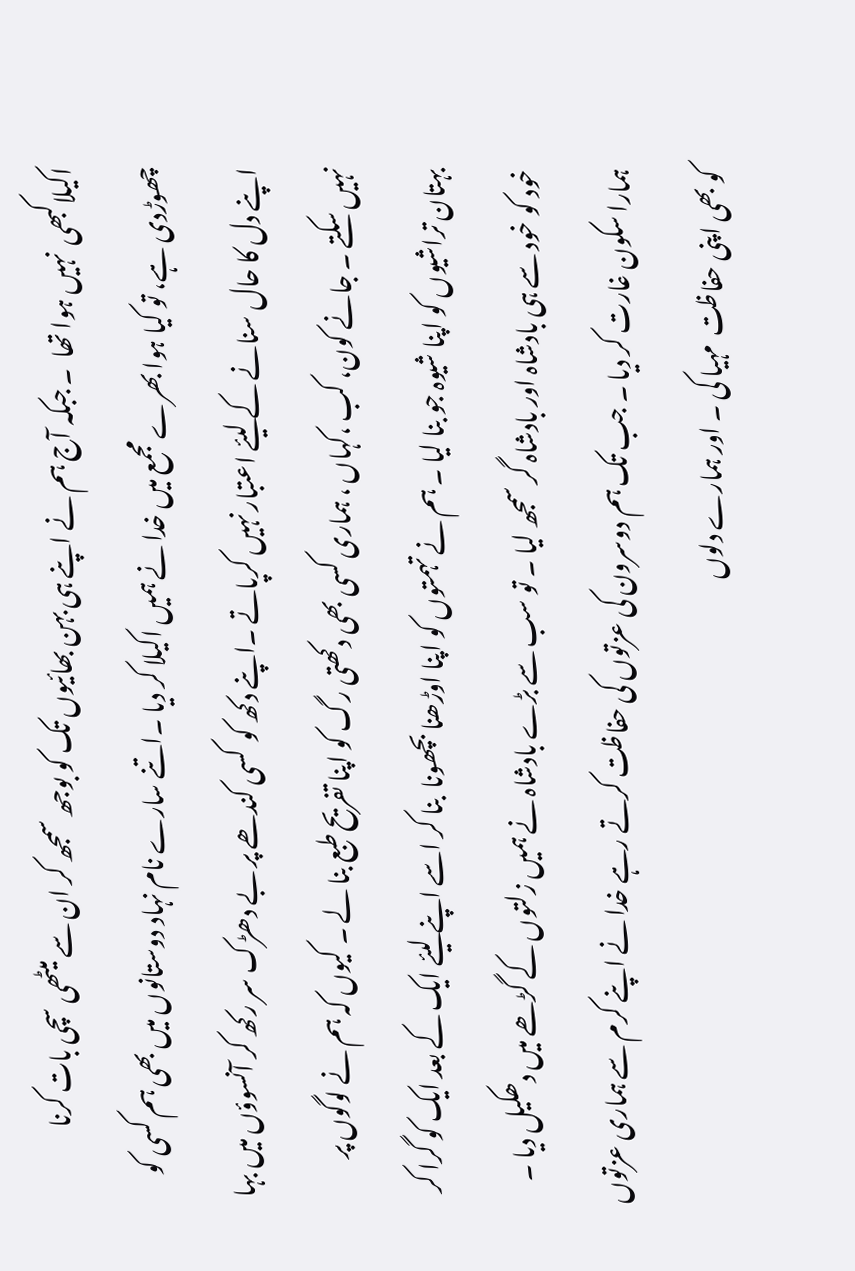اکیلاکبھی  نہیں ہوا تھا  ۔ جبکہ آج ہم نے اپنے ہی بہن بھائیوں تک کو بوجھ سمجھ کر ان سے میٹھی سچی بات کرنا چھوڑدی ہے، تو کیا ہوا بھرے مجمع میں خدا نے ہمیں اکیلا کر دیا ۔اتنے سارے نام نہاد دوستانوں میں بھی ہم کسی کو اپنے دل کا حال سنانے کے لیئے اعتبار نہیں کرپاتے ۔اپنے دکھ کو  کسی کندھے پر بے دھڑک سر رکھ کر آنسوؤں میں بہا نہیں سکتے ۔ جانے کون، کب ،کہاں ، ہماری کسی بھی دکھتی رگ کو اپنا تفریح طبع بنا لے ۔ کیوں کہ ہم نے لوگوں پر بہتان تراشیوں کو اپنا شیوہ جو بنا لیا ۔ ہم نے تہمتوں کو اپنا اوڑھنا بچھونا  بنا کر اسے اپنے لیئے ایک کے بعد ایک کو گرا کر خود کو خود سے ہی بادشاہ اور بادشاہ گر سمجھ لیا ۔ تو سب سے بڑے بادشاہ نے ہمیں زلتوں کے گڑھے میں دھکیل دیا ۔ ہمارا سکون غارت کر دیا ۔ جب تک ہم دوسرون کی عزتوں کی حفاظت کرتے رہے خدا نے اپنے کرم سے ہماری عزتوں کو بھی اپنی حفاظت  مہیا کی ۔ اور ہمارے دلوں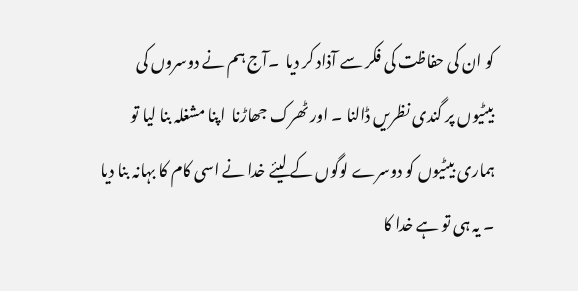کو ان کی حفاظت کی فکر سے آذاد کر دیا  ۔آج ہم نے دوسروں کی بیٹیوں پر گندی نظریں ڈالنا ۔ اور ٹھرک جھاڑنا  اپنا مشغلہ بنا لیا تو ہماری بیٹیوں کو دوسرے لوگوں کے لیئے خدا نے اسی کام کا بہانہ بنا دیا ۔ یہ ہی تو ہے خدا کا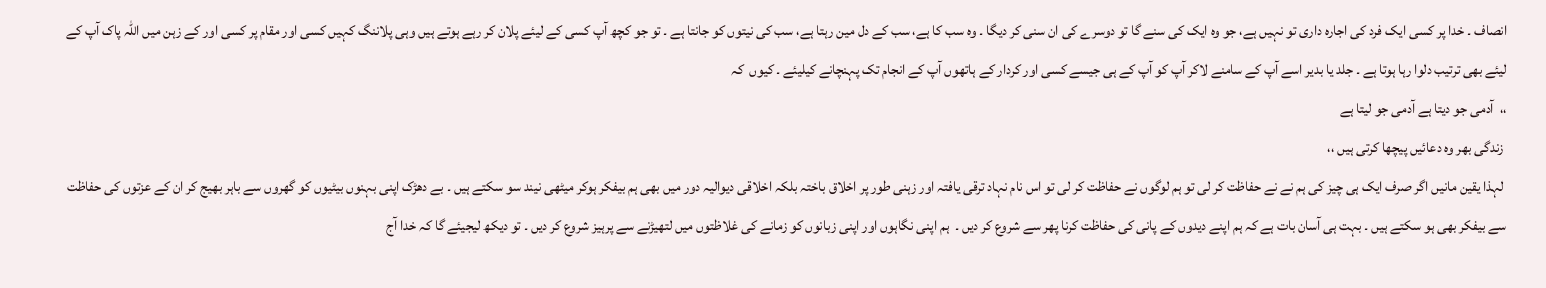انصاف ۔ خدا پر کسی ایک فرد کی اجارہ داری تو نہیں ہے، جو وہ ایک کی سنے گا تو دوسرے کی ان سنی کر دیگا ۔ وہ سب کا ہے، سب کے دل مین رہتا ہے، سب کی نیتوں کو جانتا ہے ۔ تو جو کچھ آپ کسی کے لیئے پلان کر رہے ہوتے ہیں وہی پلاننگ کہیں کسی اور مقام پر کسی اور کے زہن میں اللہ پاک آپ کے لیئے بھی ترتیب دلوا رہا ہوتا ہے ۔ جلد یا بدیر اسے آپ کے سامنے لاکر آپ کو آپ کے ہی جیسے کسی اور کردار کے ہاتھوں آپ کے انجام تک پہنچانے کیلیئے ۔ کیوں  کہ
،،  آدمی جو دیتا ہے آدمی جو لیتا ہے
 زندگی بھر وہ دعائیں پیچھا کرتی ہیں ،،
 لہذا یقین مانیں اگر صرف ایک ہی چیز کی ہم نے نے حفاظت کر لی تو ہم لوگوں نے حفاظت کر لی تو اس نام نہاد ترقی یافتہ اور زہنی طور پر اخلاق باختہ بلکہ اخلاقی دیوالیہ دور میں بھی ہم بیفکر ہوکر میٹھی نیند سو سکتے ہیں ۔ بے دھڑک اپنی بہنوں بیٹیوں کو گھروں سے باہر بھیج کر ان کے عزتوں کی حفاظت سے بیفکر بھی ہو سکتے ہیں ۔ بہت ہی آسان بات ہے کہ ہم اپنے دیدوں کے پانی کی حفاظت کرنا پھر سے شروع کر دیں ۔  ہم اپنی نگاہوں اور اپنی زبانوں کو زمانے کی غلاظتوں میں لتھیڑنے سے پرہیز شروع کر دیں ۔ تو دیکھ لیجیئے گا کہ خدا آج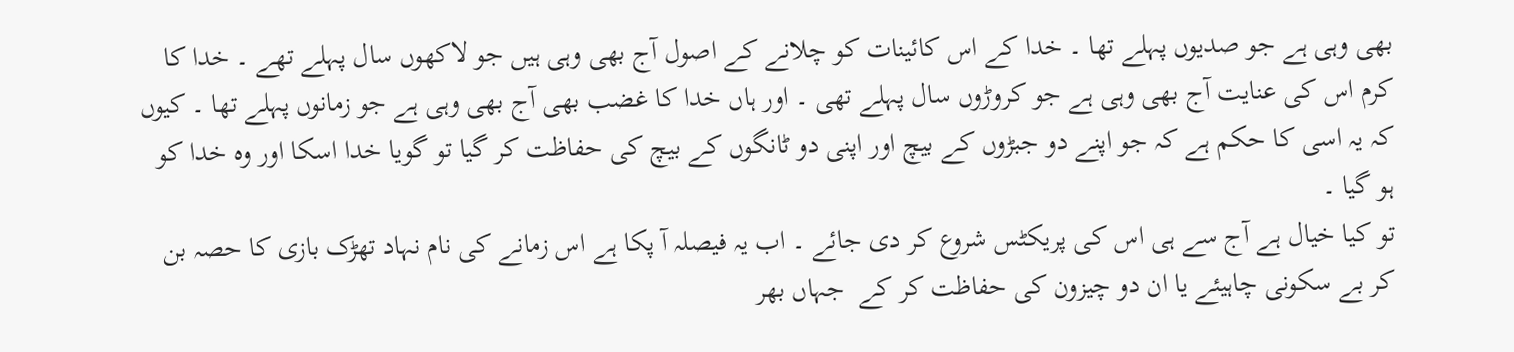بھی وہی ہے جو صدیوں پہلے تھا ۔ خدا کے اس کائینات کو چلانے کے اصول آج بھی وہی ہیں جو لاکھوں سال پہلے تھے ۔ خدا کا کرم اس کی عنایت آج بھی وہی ہے جو کروڑوں سال پہلے تھی ۔ اور ہاں خدا کا غضب بھی آج بھی وہی ہے جو زمانوں پہلے تھا ۔ کیوں کہ یہ اسی کا حکم ہے کہ جو اپنے دو جبڑوں کے بیچ اور اپنی دو ٹانگوں کے بیچ کی حفاظت کر گیا تو گویا خدا اسکا اور وہ خدا کو ہو گیا ۔
تو کیا خیال ہے آج سے ہی اس کی پریکٹس شروع کر دی جائے ۔ اب یہ فیصلہ آ پکا ہے اس زمانے کی نام نہاد تھڑک بازی کا حصہ بن کر بے سکونی چاہیئے یا ان دو چیزون کی حفاظت کر کے  جہاں بھر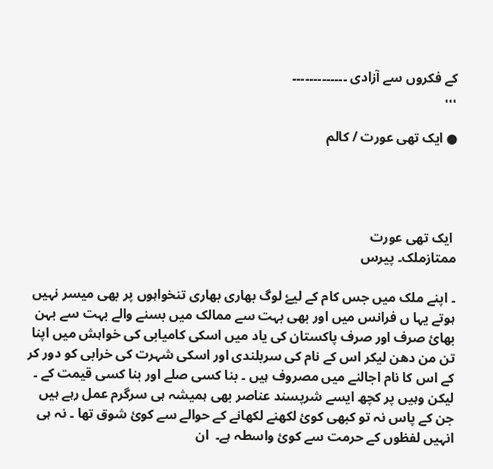کے فکروں سے آزادی ۔۔۔۔۔۔۔۔۔۔۔۔۔
،،،

● ایک تھی عورت / کالم




 ایک تھی عورت
ممتازملک۔ پیرس

۔ اپنے ملک میں جس کام کے لیۓ لوگ بھاری بھاری تنخواہوں پر بھی میسر نہیں ہوتے یہا ں فرانس میں اور بھی بہت سے ممالک میں بسنے والے بہت سے بہن بھائ صرف اور صرف پاکستان کی یاد میں اسکی کامیابی کی خواہش میں اپنا تن من دھن لیکر اس کے نام کی سربلندی اور اسکی شہرت کی خرابی کو دور کر کے اس کا نام اجالنے میں مصروف ہیں ۔ بنا کسی صلے اور بنا کسی قیمت کے ۔ لیکن وہیں پر کچھ ایسے شرپسند عناصر بھی ہمیشہ ہی سرگرم عمل رہے ہیں جن کے پاس نہ تو کبھی کوئ لکھنے لکھانے کے حوالے سے کوئ شوق تھا ۔ نہ ہی انہیں لفظوں کے حرمت سے کوئ واسطہ ہے۔  ان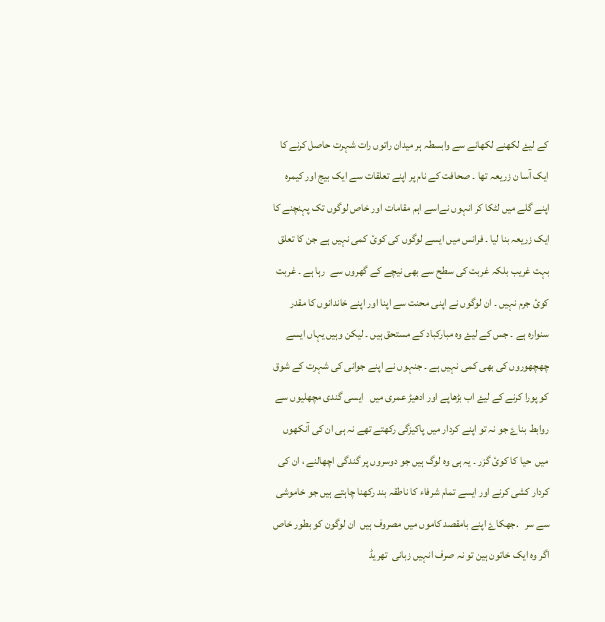کے لیۓ لکھنے لکھانے سے وابسطہ ہر میدان راتوں رات شہرت حاصل کرنے کا ایک آسا ن زریعہ تھا ۔ صحافت کے نام پر اپنے تعلقات سے ایک بیج اور کیمرہ اپنے گلے میں لٹکا کر انہوں نےاسے اہم مقامات اور خاص لوگوں تک پہنچنے کا ایک زریعہ بنا لیا ۔ فرانس میں ایسے لوگوں کی کوئ کمی نہیں ہے جن کا تعلق بہت غریب بلکہ غربت کی سطح سے بھی نیچے کے گھروں سے  رہا ہے ۔ غربت کوئ جرم نہیں ۔ ان لوگوں نے اپنی محنت سے اپنا اور اپنے خاندانوں کا مقدر سنوارہ ہے ۔ جس کے لیۓ وہ مبارکباد کے مستحق ہیں ۔ لیکن وہیں یہاں ایسے چھچھوروں کی بھی کمی نہیں ہے ۔ جنہوں نے اپنے جوانی کی شہرت کے شوق کو پورا کرنے کے لیۓ اب بڑھاپے اور ادھیڑ عمری میں   ایسی گندی مچھلیوں سے روابط بناۓ جو نہ تو اپنے کردار میں پاکیزگی رکھتے تھے نہ ہی ان کی آنکھوں میں  حیا کا کوئ گزر ۔ یہ ہی وہ لوگ ہیں جو دوسروں پر گندگی اچھالنے ، ان کی کردار کشی کرنے اور ایسے تمام شرفاء کا ناطقہ بند رکھنا چاہتے ہیں جو خاموشی سے سر   .جھکاۓ اپنے بامقصد کاموں میں مصروف ہیں  ان لوگون کو بطور خاص اگر وہ ایک خاتون ہین تو نہ صرف انہیں زبانی  تھریڈ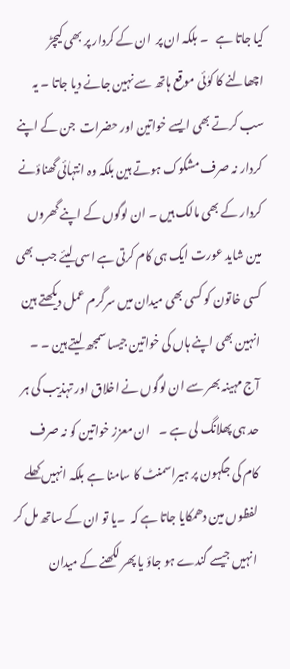کیا جاتا ہے   ۔ بلکہ ان پر  ان کے کردار پر بھی کیچڑ اچھالنے کا کوٰئی موقع ہاتھ سے نہین جانے دیا جاتا ۔ یہ سب کرتے بھی ایسے خواتین اور حضرات  جن کے اپنے کردار نہ صرف مشکوک ہوتے ہین بلکہ وہ انتہاٰئی گھناؤنے کردار کے بھی مالک ہیں ۔ ان لوگوں کے اپنے گھروں مین شاید عورت ایک ہی کام کرتی ہے اسی لیئے جب بھی کسی خاتون کو کسی بھی میدان میں سرگرم عمل دیکھتے ہین انہین بھی اپنے ہاں کی خواتین جیسا سمجھ لیتے ہین ۔ ۔ آج مہینہ بھر سے ان لوگوں نے اخلاق اور تہذیب کی ہر حد ہی پھلانگ لی ہے ۔    ان معزز خواتین کو نہ صرف  کام کی جگہون پر ہیراسمنٹ کا سامنا ہے بلکہ انہیں کھلے لفظوں مین دھمکایا جاتا ہے کہ  ۔یا تو ان کے ساتھ مل کر انہیں جیسے گندے ہو جاؤ یا پھر لکھنے کے میدان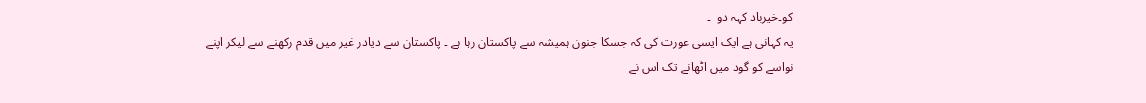کو۔خیرباد کہہ دو  ۔
یہ کہانی ہے ایک ایسی عورت کی کہ جسکا جنون ہمیشہ سے پاکستان رہا ہے ۔ پاکستان سے دیادر غیر میں قدم رکھنے سے لیکر اپنے نواسے کو گود میں اٹھانے تک اس نے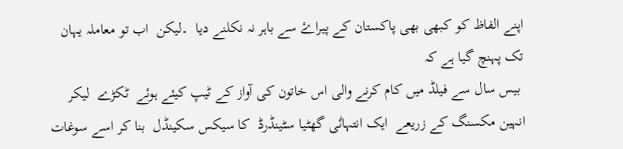اپنے الفاظ کو کبھی بھی پاکستان کے پیراۓ سے باہر نہ نکلنے دیا  ۔لیکن  اب تو معاملہ یہان تک پہنچ گیا ہے کہ
 بیس سال سے فیلڈ میں کام کرنے والی اس خاتون کی آواز کے ٹیپ کیئے ہوئے  ٹکڑے  لیکر انہین مکسنگ کے زریعے  ایک انتہاٰئی گھٹیا سٹینڈرڈ  کا سیکس سکینڈل  بنا کر اسے سوغات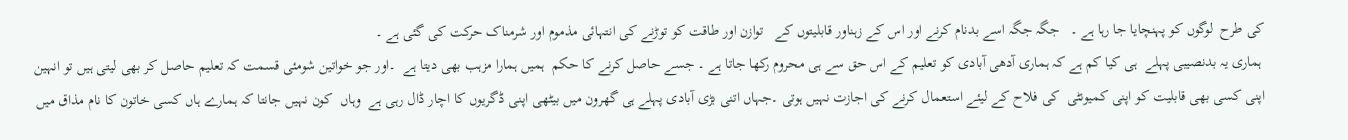کی طرح  لوگوں کو پہنچایا جا رہا ہے ۔   جگہ جگہ اسے بدنام کرنے اور اس کے زہناور قابلیتوں کے   توازن اور طاقت کو توڑنے کی انتہائی مذموم اور شرمناک حرکت کی گئی ہے ۔
 ہماری یہ بدنصیبی پہلے  ہی کیا کم ہے کہ ہماری آدھی آبادی کو تعلیم کے اس حق سے ہی محروم رکھا جاتا ہے ۔ جسے حاصل کرنے کا حکم  ہمیں ہمارا مزہب بھی دیتا ہے  ۔اور جو خواتین شومئی قسمت کہ تعلیم حاصل کر بھی لیتی ہیں تو انہین اپنی کسی بھی قابلیت کو اپنی کمیونٹی  کی فلاح کے لیئے استعمال کرنے کی اجازت نہیں ہوتی ۔جہاں اتنی بڑی آبادی پہلے ہی گھرون میں بیٹھی اپنی ڈگریوں کا اچار ڈال رہی ہے  وہاں  کون نہیں جانتا کہ ہمارے ہاں کسی خاتون کا نام مذاق میں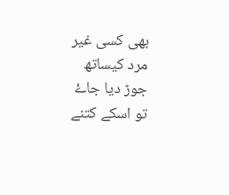بھی کسی غیر مرد کیساتھ جوڑ دیا جاۓ  تو اسکے کتنے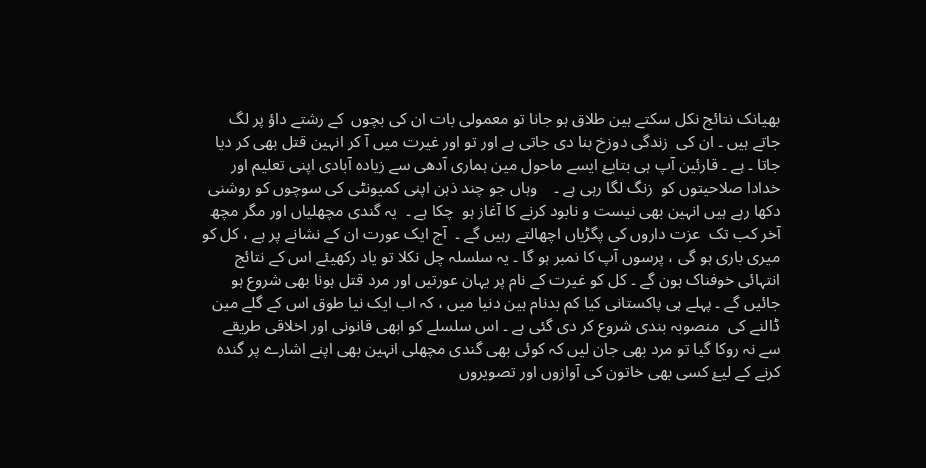بھیانک نتائج نکل سکتے ہین طلاق ہو جانا تو معمولی بات ان کی بچوں  کے رشتے داؤ پر لگ جاتے ہیں ۔ ان کی  زندگی دوزخ بنا دی جاتی ہے اور تو اور غیرت میں آ کر انہین قتل بھی کر دیا جاتا ۔ ہے ۔ قارئین آپ ہی بتایۓ ایسے ماحول مین ہماری آدھی سے زیادہ آبادی اپنی تعلیم اور خدادا صلاحیتوں کو  زنگ لگا رہی ہے ۔    وہاں جو چند ذہن اپنی کمیونٹی کی سوچوں کو روشنی  دکھا رہے ہیں انہین بھی نیست و نابود کرنے کا آغاز ہو  چکا ہے ۔  یہ گندی مچھلیاں اور مگر مچھ آخر کب تک  عزت داروں کی پگڑیاں اچھالتے رہیں گے ۔  آج ایک عورت ان کے نشانے پر ہے ، کل کو میری باری ہو گی ، پرسوں آپ کا نمبر ہو گا ۔ یہ سلسلہ چل نکلا تو یاد رکھیئے اس کے نتائج انتہائی خوفناک ہون گے ۔ کل کو غیرت کے نام پر یہان عورتیں اور مرد قتل ہونا بھی شروع ہو جائیں گے ۔ پہلے ہی پاکستانی کیا کم بدنام ہین دنیا میں ، کہ اب ایک نیا طوق اس کے گلے مین ڈالنے کی  منصوبہ بندی شروع کر دی گئی ہے ۔ اس سلسلے کو ابھی قانونی اور اخلاقی طریقے سے نہ روکا گیا تو مرد بھی جان لیں کہ کوئی بھی گندی مچھلی انہین بھی اپنے اشارے پر گندہ کرنے کے لیۓ کسی بھی خاتون کی آوازوں اور تصویروں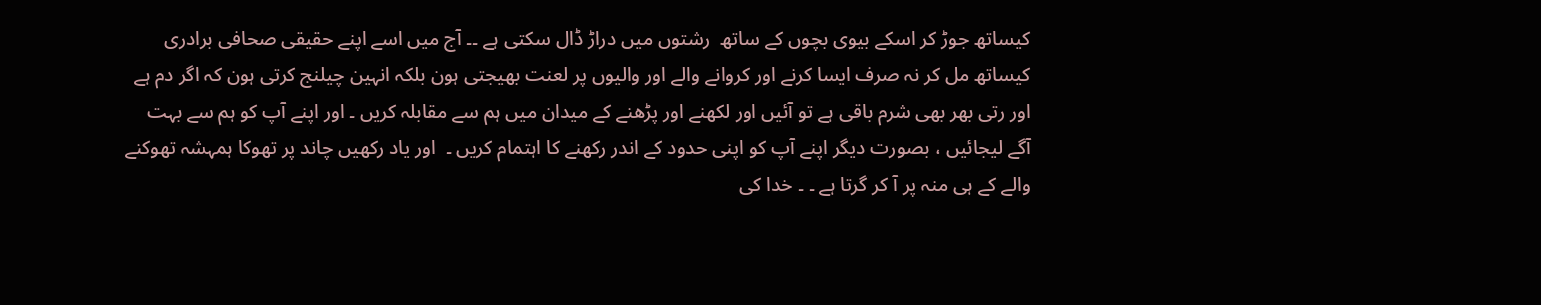کیساتھ جوڑ کر اسکے بیوی بچوں کے ساتھ  رشتوں میں دراڑ ڈال سکتی ہے ۔۔ آج میں اسے اپنے حقیقی صحافی برادری کیساتھ مل کر نہ صرف ایسا کرنے اور کروانے والے اور والیوں پر لعنت بھیجتی ہون بلکہ انہین چیلنج کرتی ہون کہ اگر دم ہے اور رتی بھر بھی شرم باقی ہے تو آئیں اور لکھنے اور پڑھنے کے میدان میں ہم سے مقابلہ کریں ۔ اور اپنے آپ کو ہم سے بہت آگے لیجائیں ، بصورت دیگر اپنے آپ کو اپنی حدود کے اندر رکھنے کا اہتمام کریں ۔  اور یاد رکھیں چاند پر تھوکا ہمہشہ تھوکنے والے کے ہی منہ پر آ کر گرتا ہے ۔ ۔ خدا کی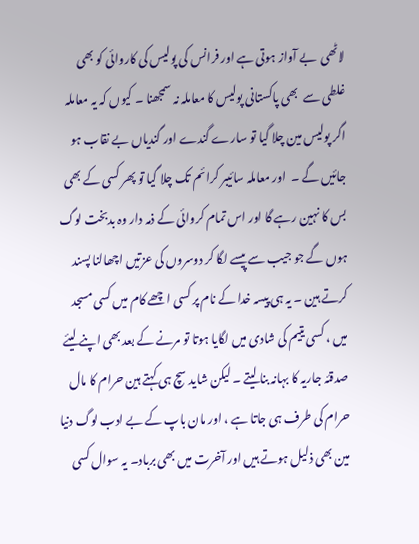لاٹھی  بے آواز ہوتی ہے اور فرانس کی پولیس کی کاروائی کو بھی غلطی سے  بھی پاکستانی پولیس کا معاملہ نہ سمجھنا ۔ کیوں کہ یہ معاملہ اگر پولیس مین چلا گیا تو سارے گندے اور گندیاں بے نقاب ہو جائیں گے ۔  اور معاملہ سائیبر کرائم تک چلا گیا تو پھر کسی کے بھی بس کا نہین رہے گا اور اس تمام کروائی کے ذمہ دار وہ بدبخت لوگ ہوں گے جو جیب سے پیسے لگا کر دوسروں کی عزتیں اچھالنا پسند کرتے ہین ۔ یہ ہی پیسہ خدا کے نام پر کسی اچھے کام میں کسی مسجد میں ، کسی یتیم کی شادی میں لگایا ہوتا تو مرنے کے بعد بھی اپنے لیئے صدقئہ جاریہ کا بہانہ بنا لیتے ۔ لیکن شاید سچ ہی کہتے ہین حرام کا مال حرام کی طرف ہی جاتا ہے ، اور مان باپ کے بے ادب لوگ دنیا مین بھی ذلیل ہوتے ہیں اور آخرت میں بھی برباد۔ یہ سوال کسی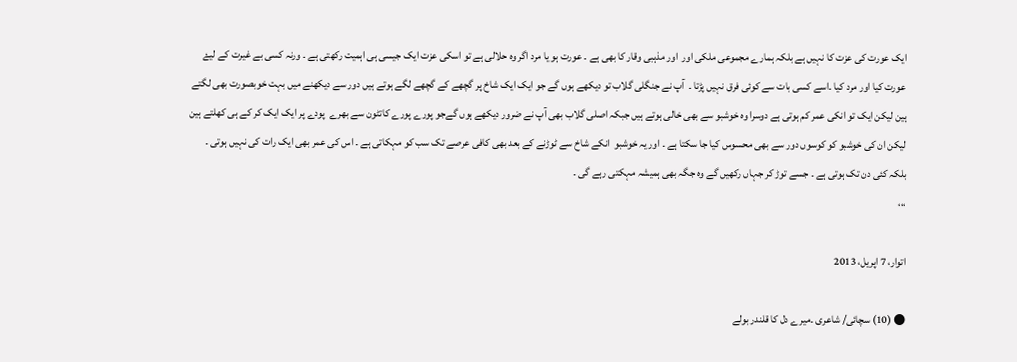ایک عورت کی عزت کا نہیں ہے بلکہ ہمارے مجموعی ملکی اور  اور مذہبی وقار کا بھی ہے ۔ عورت ہو یا مرد اگر وہ حلالی ہے تو اسکی عزت ایک جیسی ہی اہمیت رکھتی ہے ۔ ورنہ کسی بے غیرت کے لیۓ عورت کیا اور مرد کیا ۔اسے کسی بات سے کوئی فرق نہیں پڑتا ۔  آپ نے جنگلی گلاب تو دیکھے ہوں گے جو ایک ایک شاخ پر گچھے کے گچھے لگے ہوتے ہیں دور سے دیکھنے میں بہت خوبصورت بھی لگتے ہین لیکن ایک تو انکی عمر کم ہوتی ہے دوسرا وہ خوشبو سے بھی خالی ہوتے ہیں جبکہ اصلی گلاب بھی آپ نے ضرور دیکھے ہوں گےجو پورے پورے کاتٹون سے بھرے  پودے پر ایک ایک کر کے ہی کھلتے ہین لیکن ان کی خوشبو کو کوسوں دور سے بھی محسوس کیا جا سکتا ہے ۔ اور یہ خوشبو  انکے شاخ سے ٹوڑنے کے بعد بھی کافی عرصے تک سب کو مہکاتی ہے ۔ اس کی عمر بھی ایک رات کی نہیں ہوتی ۔ بلکہ کئی دن تک ہوتی ہے ۔ جسے توڑ کر جہاں رکھیں گے وہ جگہ بھی ہمیشہ مہکتی رہے گی ۔
،،،

اتوار، 7 اپریل، 2013

● (10) سچائی/ شاعری ۔میرے دل کا قلندر بولے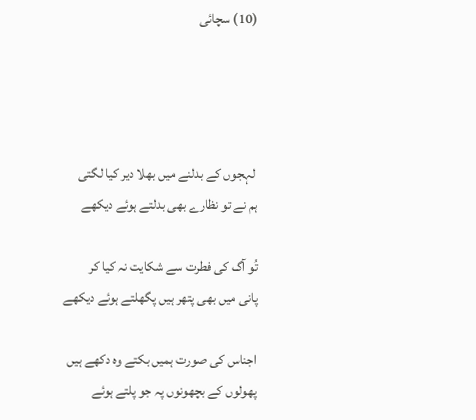(10) سچائی




 لہجوں کے بدلنے میں بھلا دیر کیا لگتی
ہم نے تو نظارے بھی بدلتے ہوئے دیکھے

تُو آگ کی فطرت سے شکایت نہ کیا کر
پانی میں بھی پتھر ہیں پگھلتے ہوئے دیکھے

اجناس کی صورت ہمیں بکتے وہ دکھے ہیں
پھولوں کے بچھونوں پہ جو پلتے ہوئے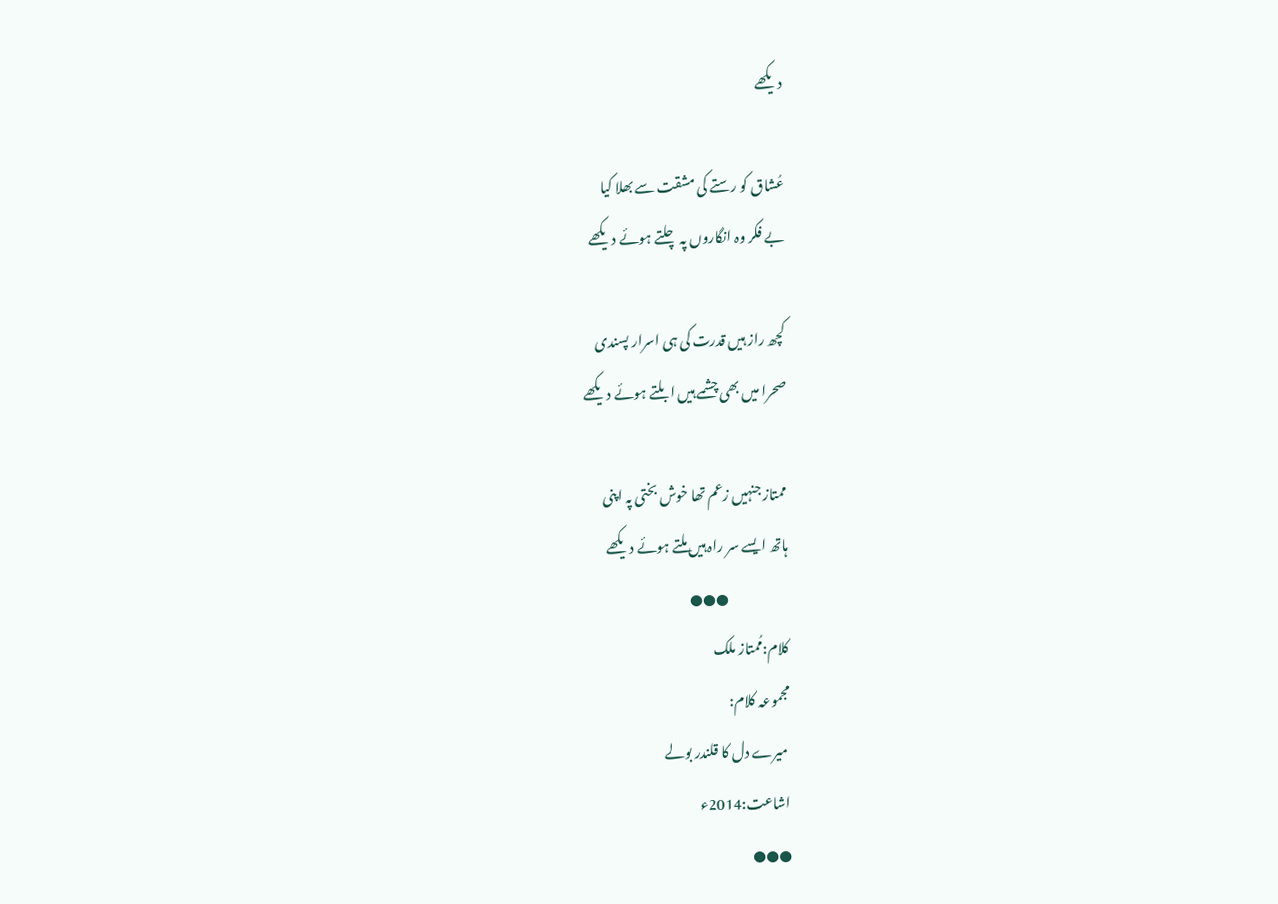دیکھے

عُشاق کو رستے کی مشقت سے بھلا کیا
بے فکر وہ انگاروں پہ چلتے ہوئے دیکھے

کچھ راز ہیں قدرت کی ہی اسرار پسندی
صحرا میں بھی چشمے ہیں ابلتے ہوئے دیکھے

ممتاز جنہیں زعم تھا خوش بختی پہ اپنی
ہاتھ ایسے سر راہ ہیں ملتے ہوئے دیکھے
                      ●●●
کلام:مُمتاز ملک
مجموعہ کلام:
 میرے دل کا قلندر بولے
اشاعت:2014ء
●●●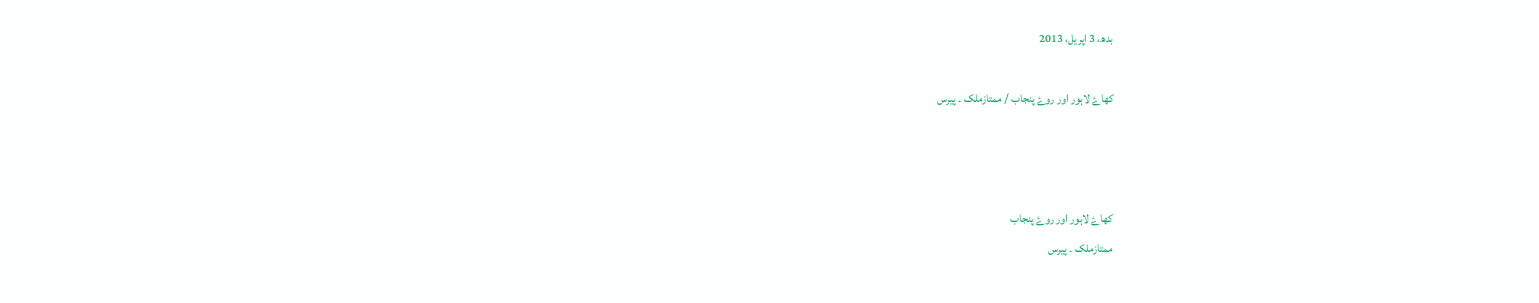بدھ، 3 اپریل، 2013

کھاۓ لاہور اور روۓ پنجاب / ممتازملک ۔ پیرس



کھاۓ لاہور اور روۓ پنجاب
ممتازملک ۔ پیرس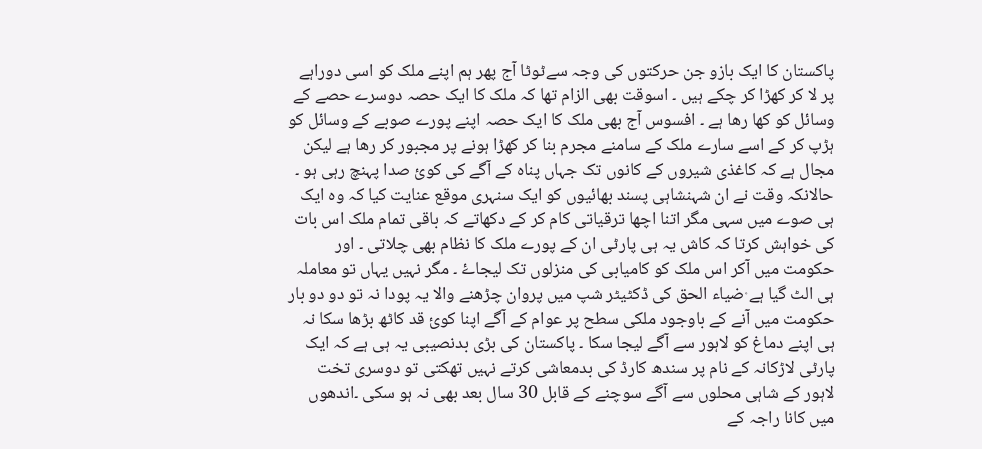پاکستان کا ایک بازو جن حرکتوں کی وجہ سےٹوٹا آج پھر ہم اپنے ملک کو اسی دوراہے پر لا کر کھڑا کر چکے ہیں ۔ اسوقت بھی الزام تھا کہ ملک کا ایک حصہ دوسرے حصے کے وسائل کو کھا رھا ہے ۔ افسوس آج بھی ملک کا ایک حصہ اپنے پورے صوبے کے وسائل کو ہڑپ کر کے اسے سارے ملک کے سامنے مجرم بنا کر کھڑا ہونے پر مجبور کر رھا ہے لیکن مجال ہے کہ کاغذی شیروں کے کانوں تک جہاں پناہ کے آگے کی کوئ صدا پہنچ رہی ہو ۔ حالانکہ وقت نے ان شہنشاہی پسند بھائیوں کو ایک سنہری موقع عنایت کیا کہ وہ ایک ہی صوے میں سہی مگر اتنا اچھا ترقیاتی کام کر کے دکھاتے کہ باقی تمام ملک اس بات کی خواہش کرتا کہ کاش یہ ہی پارٹی ان کے پورے ملک کا نظام بھی چلاتی ۔ اور حکومت میں آکر اس ملک کو کامیابی کی منزلوں تک لیجاۓ ۔ مگر نہیں یہاں تو معاملہ ہی الٹ گیا ہے ۫ضیاء الحق کی ڈکٹیٹر شپ میں پروان چڑھنے والا یہ پودا نہ تو دو دو بار حکومت میں آنے کے باوجود ملکی سطح پر عوام کے آگے اپنا کوئ قد کاٹھ بڑھا سکا نہ ہی اپنے دماغ کو لاہور سے آگے لیجا سکا ۔ پاکستان کی بڑی بدنصیبی یہ ہی ہے کہ ایک پارٹی لاڑکانہ کے نام پر سندھ کارڈ کی بدمعاشی کرتے نہیں تھکتی تو دوسری تخت لاہور کے شاہی محلوں سے آگے سوچنے کے قابل 30 سال بعد بھی نہ ہو سکی ۔اندھوں میں کانا راجہ کے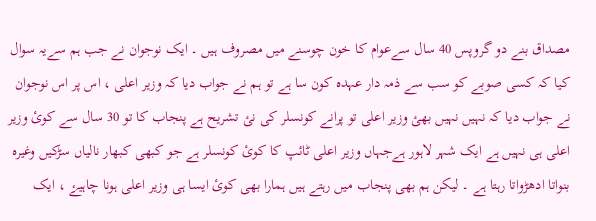مصداق بنے دو گروپس 40 سال سےعوام کا خون چوسنے میں مصروف ہیں ۔ ایک نوجوان نے جب ہم سےیہ سوال کیا کہ کسی صوبے کو سب سے ذمہ دار عہدہ کون سا ہے تو ہم نے جواب دیا کہ وزیر اعلی ، اس پر اس نوجوان نے جواب دیا کہ نہیں نہیں بھئ وزیر اعلی تو پرانے کونسلر کی نئ تشریح ہے پنجاب کا تو 30 سال سے کوئ وزیر اعلی ہی نہیں ہے ایک شہر لاہور ہےجہاں وزیر اعلی ٹائپ کا کوئ کونسلر ہے جو کبھی کبھار نالیاں سڑکیں وغیرہ بنواتا ادھڑواتا رہتا ہے ۔ لیکن ہم بھی پنجاب میں رہتے ہیں ہمارا بھی کوئ ایسا ہی وزیر اعلی ہونا چاہیۓ ، ایک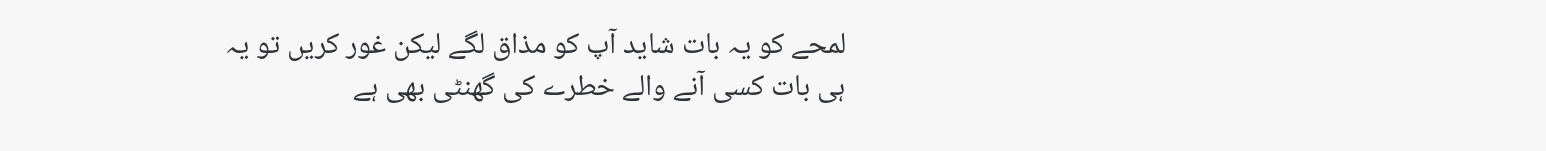لمحے کو یہ بات شاید آپ کو مذاق لگے لیکن غور کریں تو یہ ہی بات کسی آنے والے خطرے کی گھنٹی بھی ہے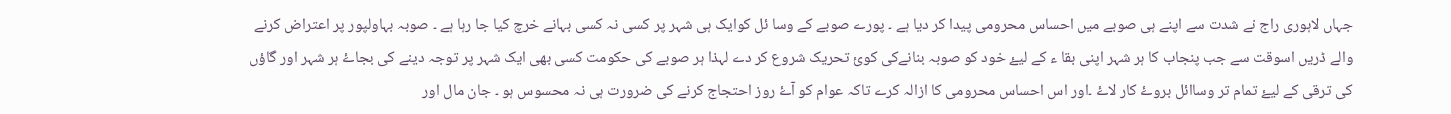جہاں لاہوری راج نے شدت سے اپنے ہی صوبے میں احساس محرومی پیدا کر دیا ہے ۔ پورے صوبے کے وسا ئل کوایک ہی شہر پر کسی نہ کسی بہانے خرچ کیا جا رہا ہے ۔ صوبہ بہاولپور پر اعتراض کرنے والے ڈریں اسوقت سے جب پنجاب کا ہر شہر اپنی بقا ء کے لیۓ خود کو صوبہ بنانےکی کوئ تحریک شروع کر دے لہذا ہر صوبے کی حکومت کسی بھی ایک شہر پر توجہ دینے کی بجاۓ ہر شہر اور گاؤں کی ترقی کے لیۓ تمام تر وساائل بروۓ کار لاۓ ۔اور اس احساس محرومی کا ازالہ کرے تاکہ عوام کو آۓ روز احتجاج کرنے کی ضرورت ہی نہ محسوس ہو ۔ جان مال اور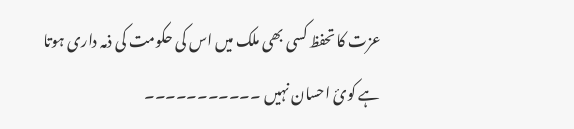عزت کا تحفظ کسی بھی ملک میں اس کی حکومت کی ذمہ داری ہوتا ہے کوئ احسان نہیں ۔۔۔۔۔۔۔۔۔۔۔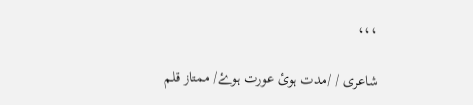،،،

شاعری / /مدت ہوئ عورت ہوۓ/ ممتاز قلم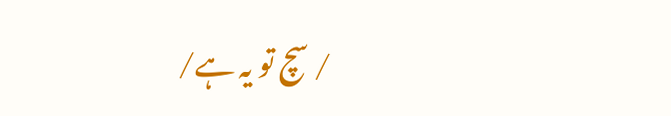/ سچ تو یہ ہے/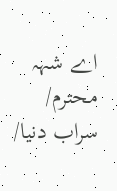اے شہہ محترم/ سراب دنیا/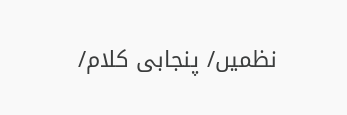نظمیں/ پنجابی کلام/